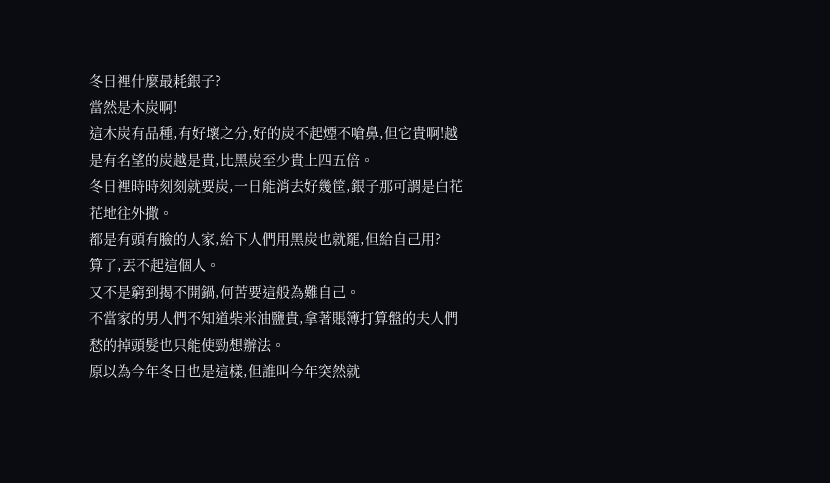冬日裡什麼最耗銀子?
當然是木炭啊!
這木炭有品種,有好壞之分,好的炭不起煙不嗆鼻,但它貴啊!越是有名望的炭越是貴,比黑炭至少貴上四五倍。
冬日裡時時刻刻就要炭,一日能消去好幾筐,銀子那可謂是白花花地往外撒。
都是有頭有臉的人家,給下人們用黑炭也就罷,但給自己用?
算了,丟不起這個人。
又不是窮到揭不開鍋,何苦要這般為難自己。
不當家的男人們不知道柴米油鹽貴,拿著賬簿打算盤的夫人們愁的掉頭髮也只能使勁想辦法。
原以為今年冬日也是這樣,但誰叫今年突然就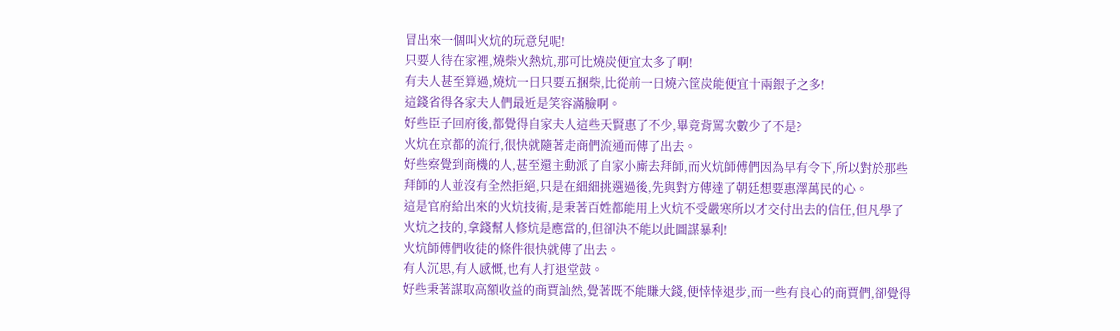冒出來一個叫火炕的玩意兒呢!
只要人待在家裡,燒柴火熱炕,那可比燒炭便宜太多了啊!
有夫人甚至算過,燒炕一日只要五捆柴,比從前一日燒六筐炭能便宜十兩銀子之多!
這錢省得各家夫人們最近是笑容滿臉啊。
好些臣子回府後,都覺得自家夫人這些天賢惠了不少,畢竟背罵次數少了不是?
火炕在京都的流行,很快就隨著走商們流通而傳了出去。
好些察覺到商機的人,甚至還主動派了自家小廝去拜師,而火炕師傅們因為早有令下,所以對於那些拜師的人並沒有全然拒絕,只是在細細挑選過後,先與對方傳達了朝廷想要惠澤萬民的心。
這是官府給出來的火炕技術,是秉著百姓都能用上火炕不受嚴寒所以才交付出去的信任,但凡學了火炕之技的,拿錢幫人修炕是應當的,但卻決不能以此圖謀暴利!
火炕師傅們收徒的條件很快就傳了出去。
有人沉思,有人感慨,也有人打退堂鼓。
好些秉著謀取高額收益的商賈訕然,覺著既不能賺大錢,便悻悻退步,而一些有良心的商賈們,卻覺得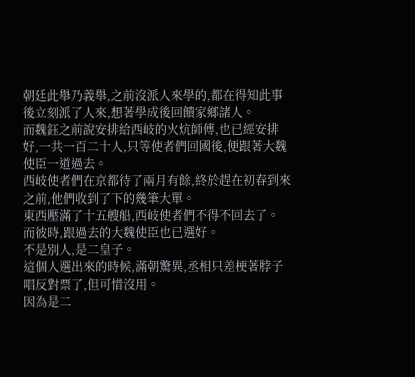朝廷此舉乃義舉,之前沒派人來學的,都在得知此事後立刻派了人來,想著學成後回饋家鄉諸人。
而魏鈺之前說安排給西岐的火炕師傅,也已經安排好,一共一百二十人,只等使者們回國後,便跟著大魏使臣一道過去。
西岐使者們在京都待了兩月有餘,終於趕在初春到來之前,他們收到了下的幾筆大單。
東西壓滿了十五艘船,西岐使者們不得不回去了。
而彼時,跟過去的大魏使臣也已選好。
不是別人,是二皇子。
這個人選出來的時候,滿朝驚異,丞相只差梗著脖子唱反對票了,但可惜沒用。
因為是二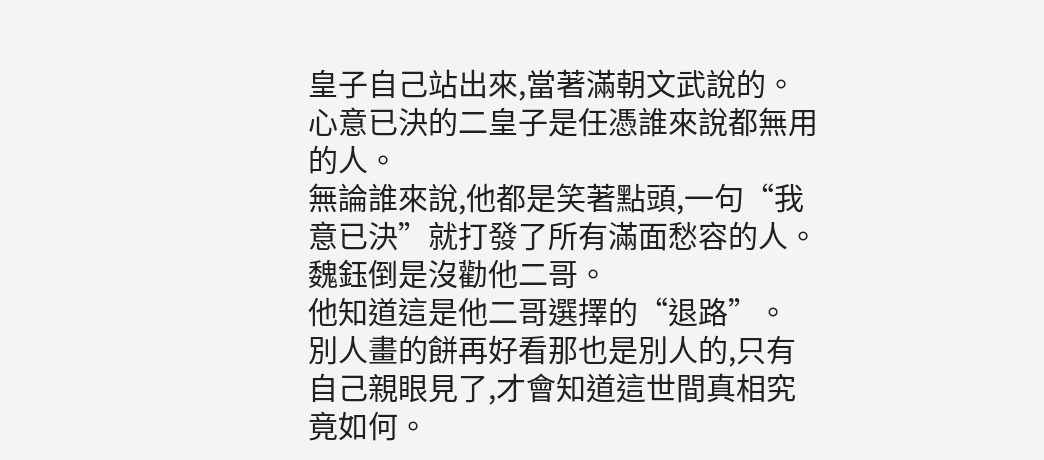皇子自己站出來,當著滿朝文武說的。
心意已決的二皇子是任憑誰來說都無用的人。
無論誰來說,他都是笑著點頭,一句“我意已決”就打發了所有滿面愁容的人。
魏鈺倒是沒勸他二哥。
他知道這是他二哥選擇的“退路”。
別人畫的餅再好看那也是別人的,只有自己親眼見了,才會知道這世間真相究竟如何。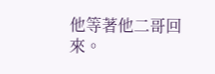他等著他二哥回來。